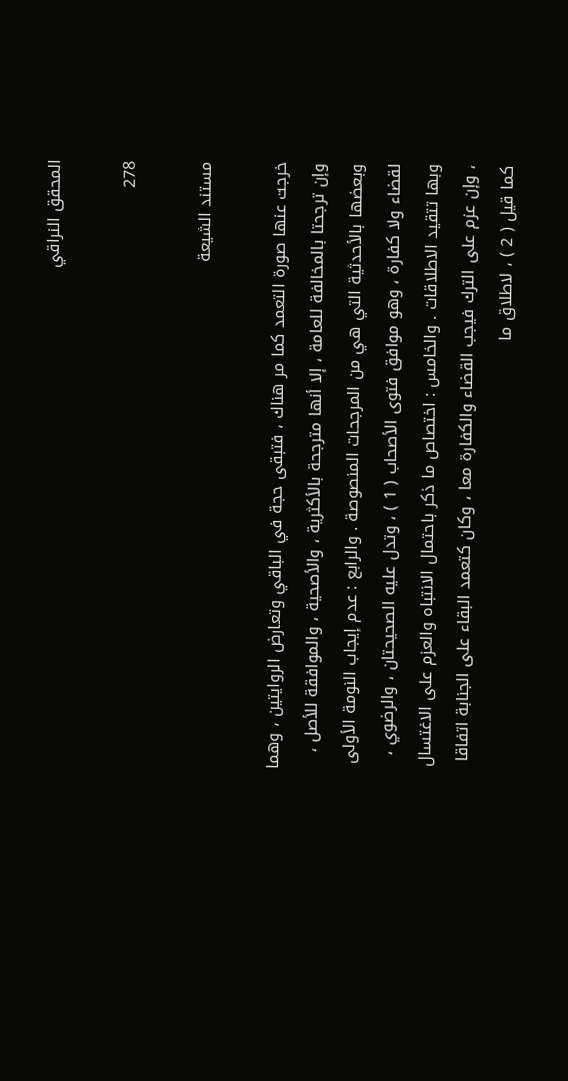المحقق النراقي

278

مستند الشيعة

خرجت عنها صورة التعمد كما مر هناك ، فتبقى حجة في الباقي وتعارض الروايتين ، وهما وإن ترجحتا بالمخالفة للعامة ، إلا أنها مترجحة بالأكثرية ، والأصحية ، والموافقة للأصل ، وبعضها بالأحدثية التي هي من المرجحات المنصوصة . والرابع : عدم إيجاب النومة الأولى لقضاء ولا كفارة ، وهو موافق فتوى الأصحاب ( 1 ) ، وتدل عليه الصحيحتان ، والرضوي ، وبها تتقيد الاطلاقات . والخامس : اختصاص ما ذكر باحتمال الانتباه والعزم على الاغتسال ، وإن عزم على الترك فيجب القضاء والكفارة معا ، وكان كتعمد البقاء على الجنابة اتفاقا كما قيل ( 2 ) ، لاطلاق ما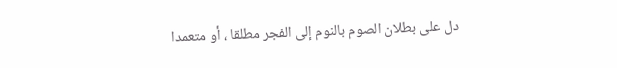دل على بطلان الصوم بالنوم إلى الفجر مطلقا ، أو متعمدا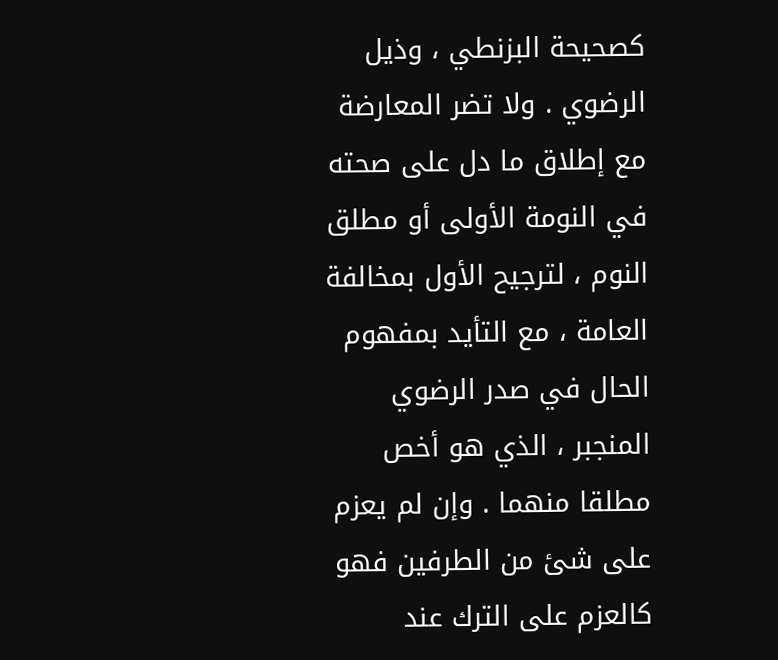كصحيحة البزنطي ، وذيل الرضوي . ولا تضر المعارضة مع إطلاق ما دل على صحته في النومة الأولى أو مطلق النوم ، لترجيح الأول بمخالفة العامة ، مع التأيد بمفهوم الحال في صدر الرضوي المنجبر ، الذي هو أخص مطلقا منهما . وإن لم يعزم على شئ من الطرفين فهو كالعزم على الترك عند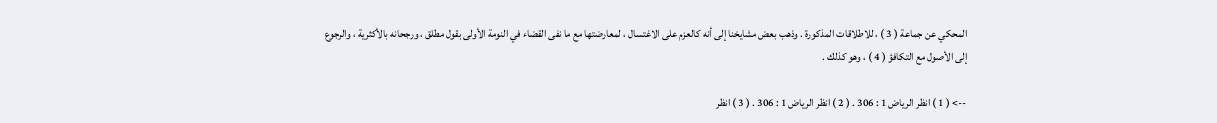المحكي عن جماعة ( 3 ) ، للاطلاقات المذكورة . وذهب بعض مشايخنا إلى أنه كالعزم على الاغتسال ، لمعارضتها مع ما نفى القضاء في النومة الأولى بقول مطلق ، ورجحانه بالأكثرية ، والرجوع إلى الأصول مع التكافؤ ( 4 ) ، وهو كذلك .

--> ( 1 ) انظر الرياض 1 : 306 . ( 2 ) انظر الرياض 1 : 306 . ( 3 ) انظر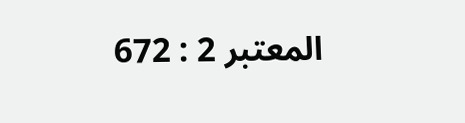المعتبر 2 : 672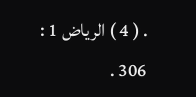. ( 4 ) الرياض 1 : 306 .